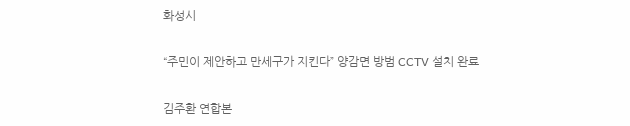화성시

“주민이 제안하고 만세구가 지킨다” 양감면 방범 CCTV 설치 완료

김주환 연합본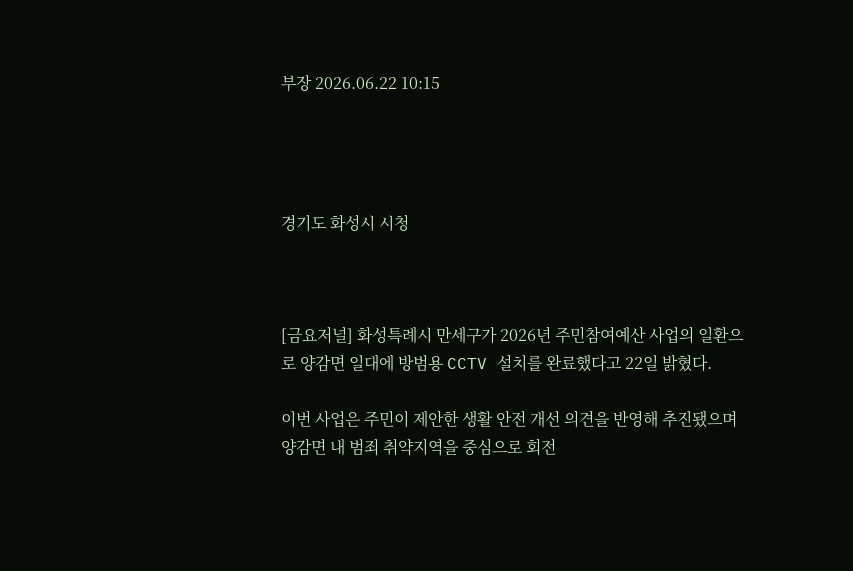부장 2026.06.22 10:15




경기도 화성시 시청



[금요저널] 화성특례시 만세구가 2026년 주민참여예산 사업의 일환으로 양감면 일대에 방범용 CCTV 설치를 완료했다고 22일 밝혔다.

이번 사업은 주민이 제안한 생활 안전 개선 의견을 반영해 추진됐으며 양감면 내 범죄 취약지역을 중심으로 회전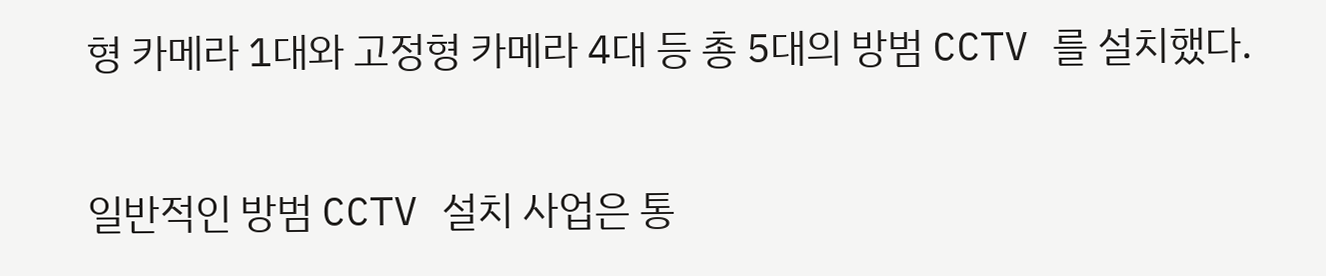형 카메라 1대와 고정형 카메라 4대 등 총 5대의 방범 CCTV 를 설치했다.

일반적인 방범 CCTV 설치 사업은 통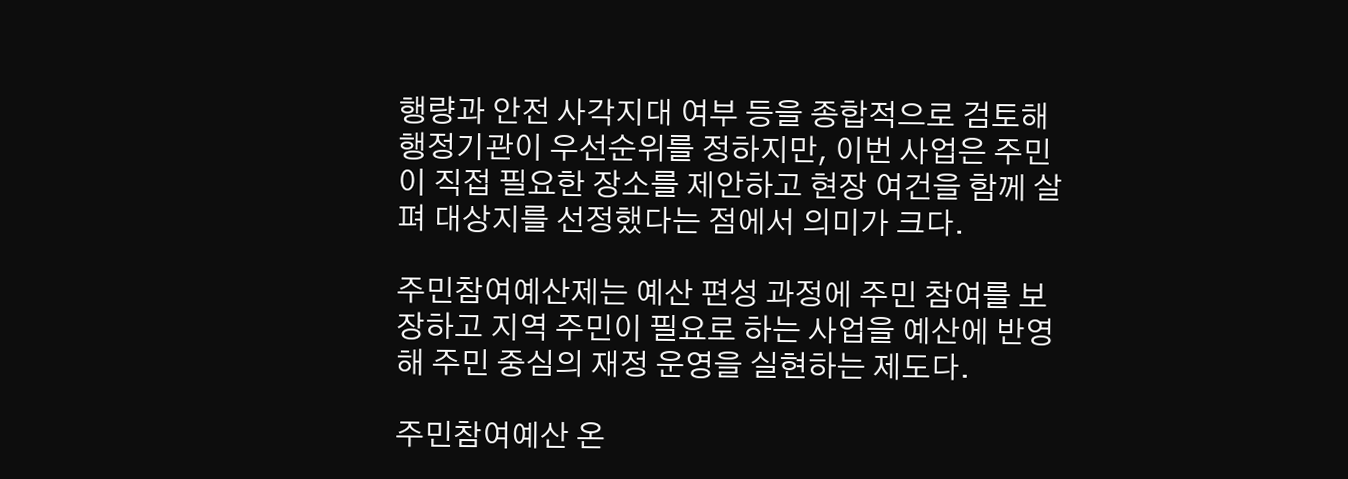행량과 안전 사각지대 여부 등을 종합적으로 검토해 행정기관이 우선순위를 정하지만, 이번 사업은 주민이 직접 필요한 장소를 제안하고 현장 여건을 함께 살펴 대상지를 선정했다는 점에서 의미가 크다.

주민참여예산제는 예산 편성 과정에 주민 참여를 보장하고 지역 주민이 필요로 하는 사업을 예산에 반영해 주민 중심의 재정 운영을 실현하는 제도다.

주민참여예산 온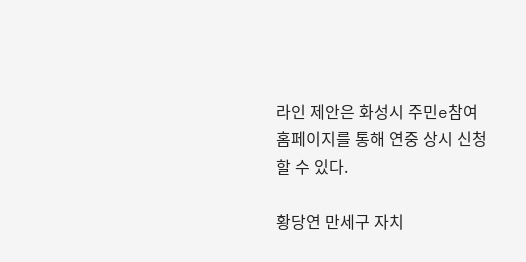라인 제안은 화성시 주민e참여 홈페이지를 통해 연중 상시 신청할 수 있다.

황당연 만세구 자치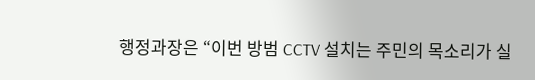행정과장은 “이번 방범 CCTV 설치는 주민의 목소리가 실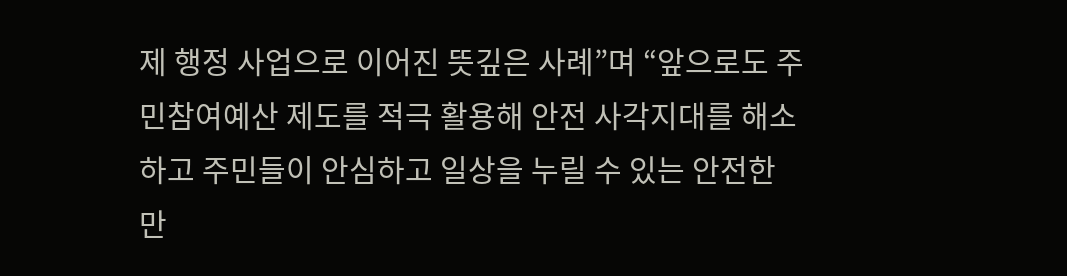제 행정 사업으로 이어진 뜻깊은 사례”며 “앞으로도 주민참여예산 제도를 적극 활용해 안전 사각지대를 해소하고 주민들이 안심하고 일상을 누릴 수 있는 안전한 만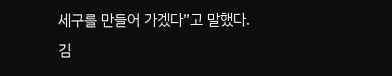세구를 만들어 가겠다”고 말했다.
김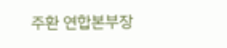주환 연합본부장